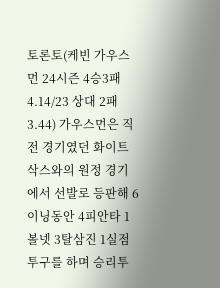토론토(케빈 가우스먼 24시즌 4승3패 4.14/23 상대 2패 3.44) 가우스먼은 직전 경기였던 화이트삭스와의 원정 경기에서 선발로 등판해 6이닝동안 4피안타 1볼넷 3탈삼진 1실점 투구를 하며 승리투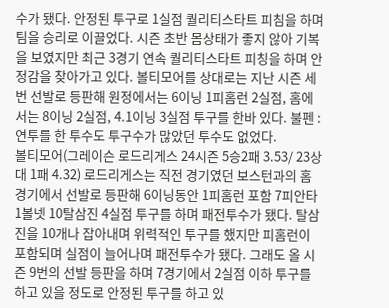수가 됐다. 안정된 투구로 1실점 퀄리티스타트 피침을 하며 팀을 승리로 이끌었다. 시즌 초반 몸상태가 좋지 않아 기복을 보였지만 최근 3경기 연속 퀄리티스타트 피칭을 하며 안정감을 찾아가고 있다. 볼티모어를 상대로는 지난 시즌 세번 선발로 등판해 원정에서는 6이닝 1피홈런 2실점, 홈에서는 8이닝 2실점, 4.1이닝 3실점 투구를 한바 있다. 불펜 : 연투를 한 투수도 투구수가 많았던 투수도 없었다.
볼티모어(그레이슨 로드리게스 24시즌 5승2패 3.53/ 23상대 1패 4.32) 로드리게스는 직전 경기였던 보스턴과의 홈 경기에서 선발로 등판해 6이닝동안 1피홈런 포함 7피안타 1볼넷 10탈삼진 4실점 투구를 하며 패전투수가 됐다. 탈삼진을 10개나 잡아내며 위력적인 투구를 했지만 피홈런이 포함되며 실점이 늘어나며 패전투수가 됐다. 그래도 올 시즌 9번의 선발 등판을 하며 7경기에서 2실점 이하 투구를 하고 있을 정도로 안정된 투구를 하고 있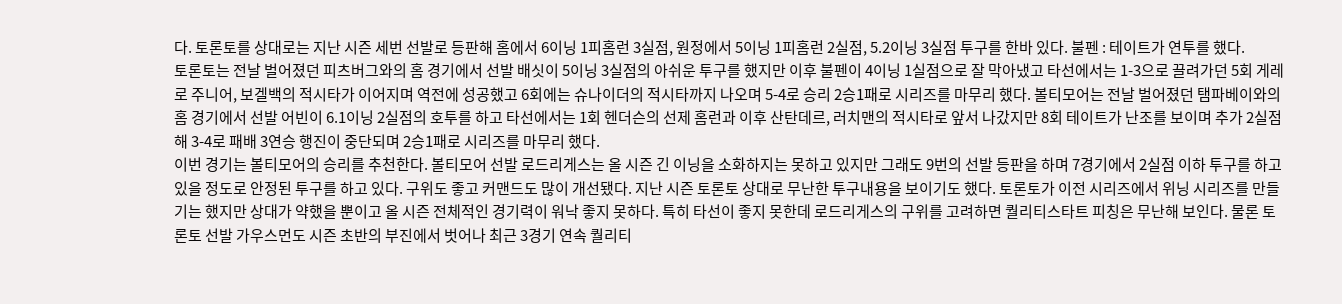다. 토론토를 상대로는 지난 시즌 세번 선발로 등판해 홈에서 6이닝 1피홈런 3실점, 원정에서 5이닝 1피홈런 2실점, 5.2이닝 3실점 투구를 한바 있다. 불펜 : 테이트가 연투를 했다.
토론토는 전날 벌어졌던 피츠버그와의 홈 경기에서 선발 배싯이 5이닝 3실점의 아쉬운 투구를 했지만 이후 불펜이 4이닝 1실점으로 잘 막아냈고 타선에서는 1-3으로 끌려가던 5회 게레로 주니어, 보겔백의 적시타가 이어지며 역전에 성공했고 6회에는 슈나이더의 적시타까지 나오며 5-4로 승리 2승1패로 시리즈를 마무리 했다. 볼티모어는 전날 벌어졌던 탬파베이와의 홈 경기에서 선발 어빈이 6.1이닝 2실점의 호투를 하고 타선에서는 1회 헨더슨의 선제 홈런과 이후 산탄데르, 러치맨의 적시타로 앞서 나갔지만 8회 테이트가 난조를 보이며 추가 2실점해 3-4로 패배 3연승 행진이 중단되며 2승1패로 시리즈를 마무리 했다.
이번 경기는 볼티모어의 승리를 추천한다. 볼티모어 선발 로드리게스는 올 시즌 긴 이닝을 소화하지는 못하고 있지만 그래도 9번의 선발 등판을 하며 7경기에서 2실점 이하 투구를 하고 있을 정도로 안정된 투구를 하고 있다. 구위도 좋고 커맨드도 많이 개선됐다. 지난 시즌 토론토 상대로 무난한 투구내용을 보이기도 했다. 토론토가 이전 시리즈에서 위닝 시리즈를 만들기는 했지만 상대가 약했을 뿐이고 올 시즌 전체적인 경기력이 워낙 좋지 못하다. 특히 타선이 좋지 못한데 로드리게스의 구위를 고려하면 퀄리티스타트 피칭은 무난해 보인다. 물론 토론토 선발 가우스먼도 시즌 초반의 부진에서 벗어나 최근 3경기 연속 퀄리티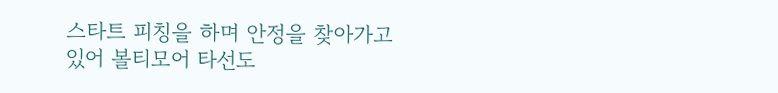스타트 피칭을 하며 안정을 찾아가고 있어 볼티모어 타선도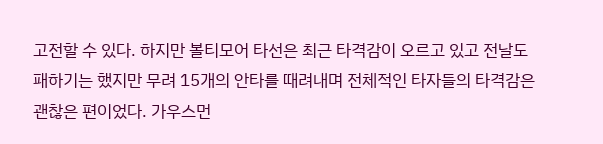고전할 수 있다. 하지만 볼티모어 타선은 최근 타격감이 오르고 있고 전날도 패하기는 했지만 무려 15개의 안타를 때려내며 전체적인 타자들의 타격감은 괜찮은 편이었다. 가우스먼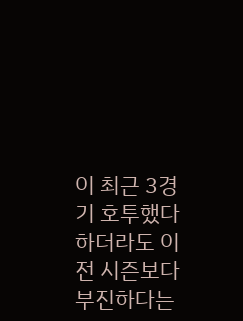이 최근 3경기 호투했다 하더라도 이전 시즌보다 부진하다는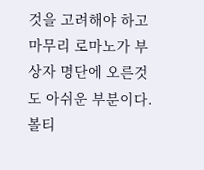것을 고려해야 하고 마무리 로마노가 부상자 명단에 오른것도 아쉬운 부분이다. 볼티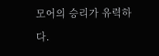모어의 승리가 유력하다.